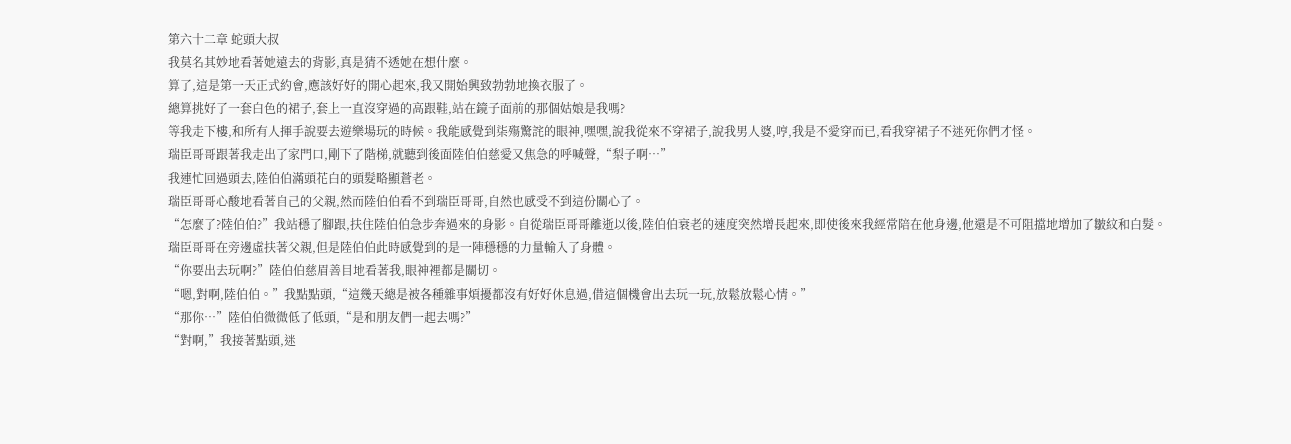第六十二章 蛇頭大叔
我莫名其妙地看著她遠去的背影,真是猜不透她在想什麼。
算了,這是第一天正式約會,應該好好的開心起來,我又開始興致勃勃地換衣服了。
總算挑好了一套白色的裙子,套上一直沒穿過的高跟鞋,站在鏡子面前的那個姑娘是我嗎?
等我走下樓,和所有人揮手說要去遊樂場玩的時候。我能感覺到柒殤驚詫的眼神,嘿嘿,說我從來不穿裙子,說我男人婆,哼,我是不愛穿而已,看我穿裙子不迷死你們才怪。
瑞臣哥哥跟著我走出了家門口,剛下了階梯,就聽到後面陸伯伯慈愛又焦急的呼喊聲,“梨子啊…”
我連忙回過頭去,陸伯伯滿頭花白的頭髮略顯蒼老。
瑞臣哥哥心酸地看著自己的父親,然而陸伯伯看不到瑞臣哥哥,自然也感受不到這份關心了。
“怎麼了?陸伯伯?”我站穩了腳跟,扶住陸伯伯急步奔過來的身影。自從瑞臣哥哥離逝以後,陸伯伯衰老的速度突然增長起來,即使後來我經常陪在他身邊,他還是不可阻擋地增加了皺紋和白髮。
瑞臣哥哥在旁邊虛扶著父親,但是陸伯伯此時感覺到的是一陣穩穩的力量輸入了身體。
“你要出去玩啊?”陸伯伯慈眉善目地看著我,眼神裡都是關切。
“嗯,對啊,陸伯伯。”我點點頭,“這幾天總是被各種雜事煩擾都沒有好好休息過,借這個機會出去玩一玩,放鬆放鬆心情。”
“那你…”陸伯伯微微低了低頭,“是和朋友們一起去嗎?”
“對啊,”我接著點頭,迷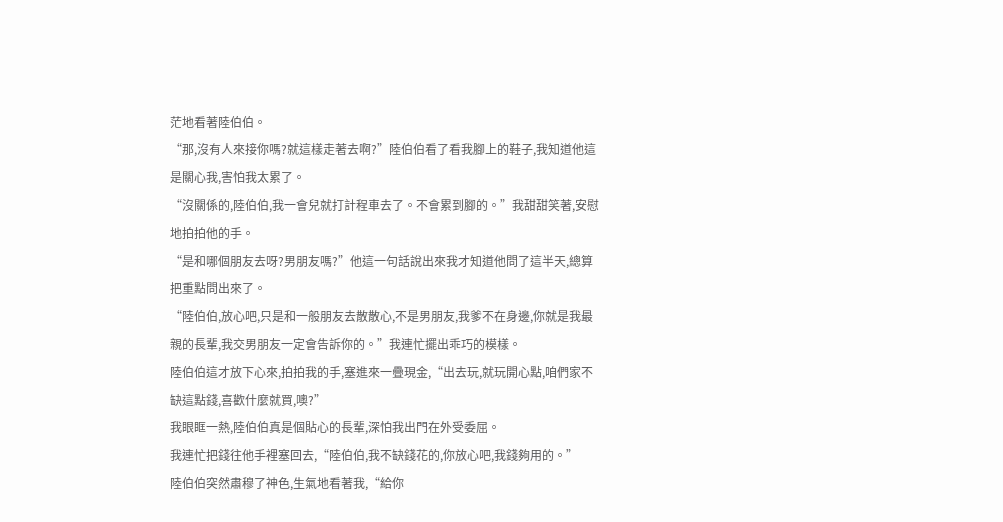茫地看著陸伯伯。
“那,沒有人來接你嗎?就這樣走著去啊?”陸伯伯看了看我腳上的鞋子,我知道他這是關心我,害怕我太累了。
“沒關係的,陸伯伯,我一會兒就打計程車去了。不會累到腳的。”我甜甜笑著,安慰地拍拍他的手。
“是和哪個朋友去呀?男朋友嗎?”他這一句話說出來我才知道他問了這半天,總算把重點問出來了。
“陸伯伯,放心吧,只是和一般朋友去散散心,不是男朋友,我爹不在身邊,你就是我最親的長輩,我交男朋友一定會告訴你的。”我連忙擺出乖巧的模樣。
陸伯伯這才放下心來,拍拍我的手,塞進來一疊現金,“出去玩,就玩開心點,咱們家不缺這點錢,喜歡什麼就買,噢?”
我眼眶一熱,陸伯伯真是個貼心的長輩,深怕我出門在外受委屈。
我連忙把錢往他手裡塞回去,“陸伯伯,我不缺錢花的,你放心吧,我錢夠用的。”
陸伯伯突然肅穆了神色,生氣地看著我,“給你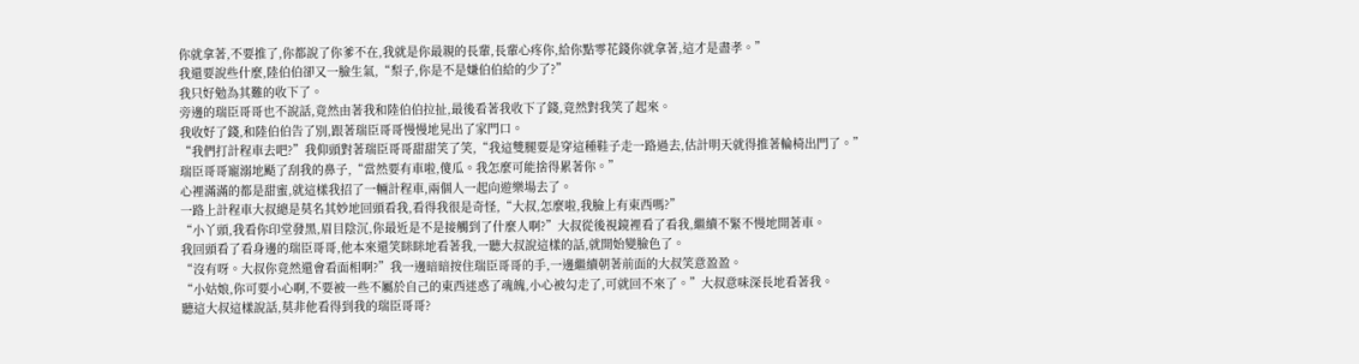你就拿著,不要推了,你都說了你爹不在,我就是你最親的長輩,長輩心疼你,給你點零花錢你就拿著,這才是盡孝。”
我還要說些什麼,陸伯伯卻又一臉生氣,“梨子,你是不是嫌伯伯給的少了?”
我只好勉為其難的收下了。
旁邊的瑞臣哥哥也不說話,竟然由著我和陸伯伯拉扯,最後看著我收下了錢,竟然對我笑了起來。
我收好了錢,和陸伯伯告了別,跟著瑞臣哥哥慢慢地晃出了家門口。
“我們打計程車去吧?”我仰頭對著瑞臣哥哥甜甜笑了笑,“我這雙腿要是穿這種鞋子走一路過去,估計明天就得推著輪椅出門了。”
瑞臣哥哥寵溺地颳了刮我的鼻子,“當然要有車啦,傻瓜。我怎麼可能捨得累著你。”
心裡滿滿的都是甜蜜,就這樣我招了一輛計程車,兩個人一起向遊樂場去了。
一路上計程車大叔總是莫名其妙地回頭看我,看得我很是奇怪,“大叔,怎麼啦,我臉上有東西嗎?”
“小丫頭,我看你印堂發黑,眉目陰沉,你最近是不是接觸到了什麼人啊?”大叔從後視鏡裡看了看我,繼續不緊不慢地開著車。
我回頭看了看身邊的瑞臣哥哥,他本來還笑眯眯地看著我,一聽大叔說這樣的話,就開始變臉色了。
“沒有呀。大叔你竟然還會看面相啊?”我一邊暗暗按住瑞臣哥哥的手,一邊繼續朝著前面的大叔笑意盈盈。
“小姑娘,你可要小心啊,不要被一些不屬於自己的東西迷惑了魂魄,小心被勾走了,可就回不來了。”大叔意味深長地看著我。
聽這大叔這樣說話,莫非他看得到我的瑞臣哥哥?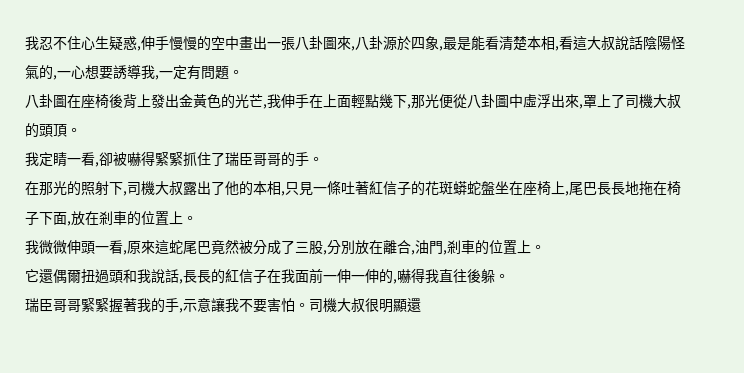我忍不住心生疑惑,伸手慢慢的空中畫出一張八卦圖來,八卦源於四象,最是能看清楚本相,看這大叔說話陰陽怪氣的,一心想要誘導我,一定有問題。
八卦圖在座椅後背上發出金黃色的光芒,我伸手在上面輕點幾下,那光便從八卦圖中虛浮出來,罩上了司機大叔的頭頂。
我定睛一看,卻被嚇得緊緊抓住了瑞臣哥哥的手。
在那光的照射下,司機大叔露出了他的本相,只見一條吐著紅信子的花斑蟒蛇盤坐在座椅上,尾巴長長地拖在椅子下面,放在剎車的位置上。
我微微伸頭一看,原來這蛇尾巴竟然被分成了三股,分別放在離合,油門,剎車的位置上。
它還偶爾扭過頭和我說話,長長的紅信子在我面前一伸一伸的,嚇得我直往後躲。
瑞臣哥哥緊緊握著我的手,示意讓我不要害怕。司機大叔很明顯還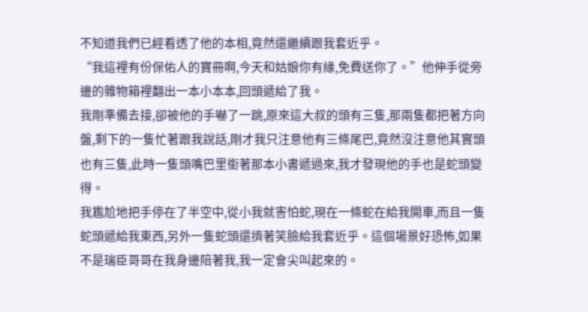不知道我們已經看透了他的本相,竟然還繼續跟我套近乎。
“我這裡有份保佑人的寶冊啊,今天和姑娘你有緣,免費送你了。”他伸手從旁邊的雜物箱裡翻出一本小本本,回頭遞給了我。
我剛準備去接,卻被他的手嚇了一跳,原來這大叔的頭有三隻,那兩隻都把著方向盤,剩下的一隻忙著跟我說話,剛才我只注意他有三條尾巴,竟然沒注意他其實頭也有三隻,此時一隻頭嘴巴里銜著那本小書遞過來,我才發現他的手也是蛇頭變得。
我尷尬地把手停在了半空中,從小我就害怕蛇,現在一條蛇在給我開車,而且一隻蛇頭遞給我東西,另外一隻蛇頭還擠著笑臉給我套近乎。這個場景好恐怖,如果不是瑞臣哥哥在我身邊陪著我,我一定會尖叫起來的。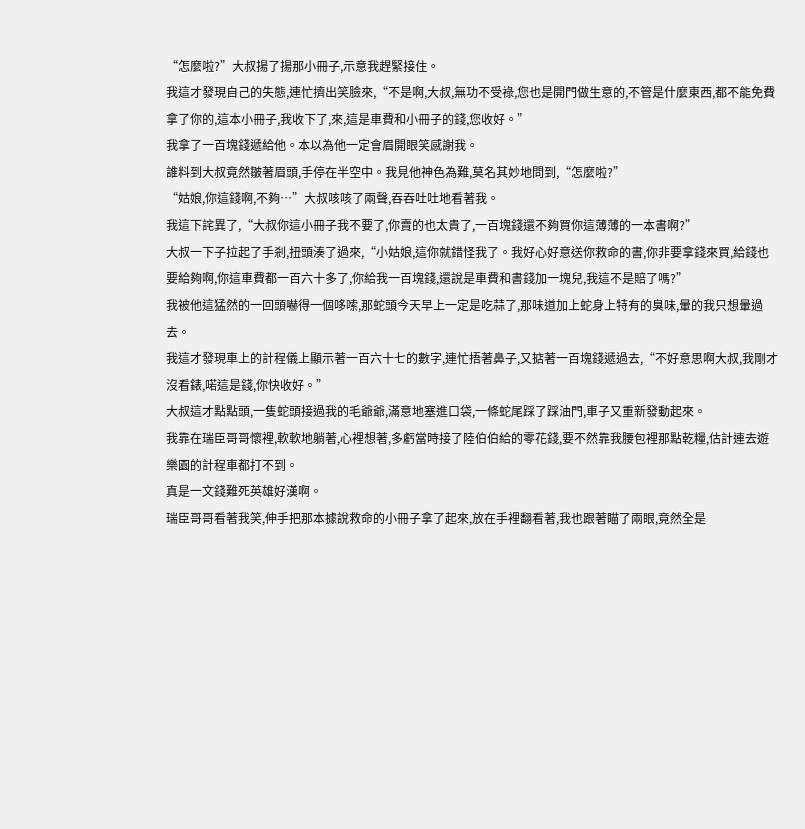“怎麼啦?”大叔揚了揚那小冊子,示意我趕緊接住。
我這才發現自己的失態,連忙擠出笑臉來,“不是啊,大叔,無功不受祿,您也是開門做生意的,不管是什麼東西,都不能免費拿了你的,這本小冊子,我收下了,來,這是車費和小冊子的錢,您收好。”
我拿了一百塊錢遞給他。本以為他一定會眉開眼笑感謝我。
誰料到大叔竟然皺著眉頭,手停在半空中。我見他神色為難,莫名其妙地問到,“怎麼啦?”
“姑娘,你這錢啊,不夠…”大叔咳咳了兩聲,吞吞吐吐地看著我。
我這下詫異了,“大叔你這小冊子我不要了,你賣的也太貴了,一百塊錢還不夠買你這薄薄的一本書啊?”
大叔一下子拉起了手剎,扭頭湊了過來,“小姑娘,這你就錯怪我了。我好心好意送你救命的書,你非要拿錢來買,給錢也要給夠啊,你這車費都一百六十多了,你給我一百塊錢,還說是車費和書錢加一塊兒,我這不是賠了嗎?”
我被他這猛然的一回頭嚇得一個哆嗦,那蛇頭今天早上一定是吃蒜了,那味道加上蛇身上特有的臭味,暈的我只想暈過去。
我這才發現車上的計程儀上顯示著一百六十七的數字,連忙捂著鼻子,又掂著一百塊錢遞過去,“不好意思啊大叔,我剛才沒看錶,喏這是錢,你快收好。”
大叔這才點點頭,一隻蛇頭接過我的毛爺爺,滿意地塞進口袋,一條蛇尾踩了踩油門,車子又重新發動起來。
我靠在瑞臣哥哥懷裡,軟軟地躺著,心裡想著,多虧當時接了陸伯伯給的零花錢,要不然靠我腰包裡那點乾糧,估計連去遊樂園的計程車都打不到。
真是一文錢難死英雄好漢啊。
瑞臣哥哥看著我笑,伸手把那本據說救命的小冊子拿了起來,放在手裡翻看著,我也跟著瞄了兩眼,竟然全是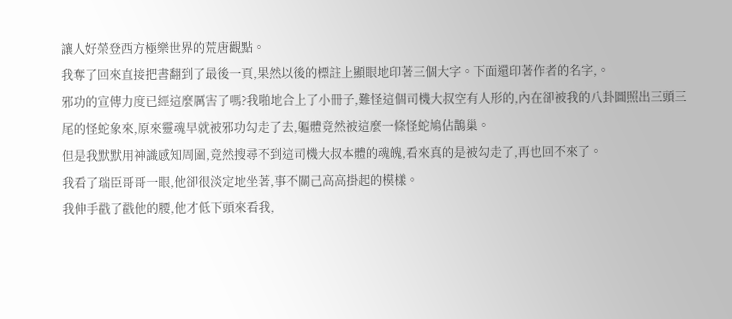讓人好榮登西方極樂世界的荒唐觀點。
我奪了回來直接把書翻到了最後一頁,果然以後的標註上顯眼地印著三個大字。下面還印著作者的名字,。
邪功的宣傳力度已經這麼厲害了嗎?我啪地合上了小冊子,難怪這個司機大叔空有人形的,內在卻被我的八卦圖照出三頭三尾的怪蛇象來,原來靈魂早就被邪功勾走了去,軀體竟然被這麼一條怪蛇鳩佔鵲巢。
但是我默默用神識感知周圍,竟然搜尋不到這司機大叔本體的魂魄,看來真的是被勾走了,再也回不來了。
我看了瑞臣哥哥一眼,他卻很淡定地坐著,事不關己高高掛起的模樣。
我伸手戳了戳他的腰,他才低下頭來看我,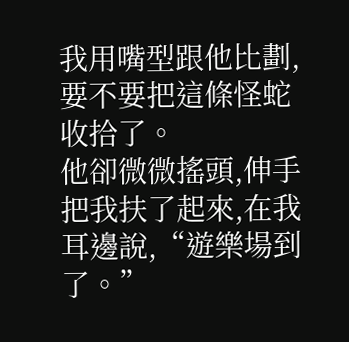我用嘴型跟他比劃,要不要把這條怪蛇收拾了。
他卻微微搖頭,伸手把我扶了起來,在我耳邊說,“遊樂場到了。”